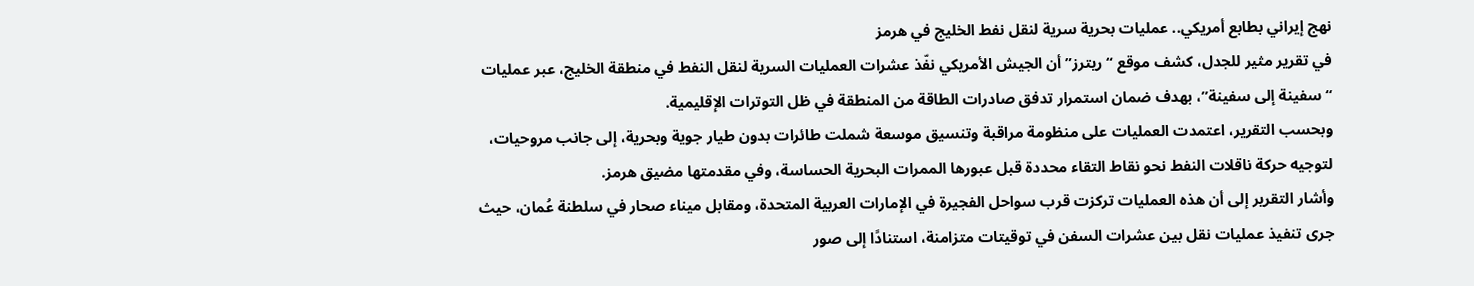نهج إيراني بطابع أمريكي.. عمليات بحرية سرية لنقل نفط الخليج في هرمز
في تقرير مثير للجدل، كشف موقع “ريترز” أن الجيش الأمريكي نفّذ عشرات العمليات السرية لنقل النفط في منطقة الخليج، عبر عمليات “سفينة إلى سفينة”، بهدف ضمان استمرار تدفق صادرات الطاقة من المنطقة في ظل التوترات الإقليمية.
وبحسب التقرير، اعتمدت العمليات على منظومة مراقبة وتنسيق موسعة شملت طائرات بدون طيار جوية وبحرية، إلى جانب مروحيات، لتوجيه حركة ناقلات النفط نحو نقاط التقاء محددة قبل عبورها الممرات البحرية الحساسة، وفي مقدمتها مضيق هرمز.
وأشار التقرير إلى أن هذه العمليات تركزت قرب سواحل الفجيرة في الإمارات العربية المتحدة، ومقابل ميناء صحار في سلطنة عُمان، حيث جرى تنفيذ عمليات نقل بين عشرات السفن في توقيتات متزامنة، استنادًا إلى صور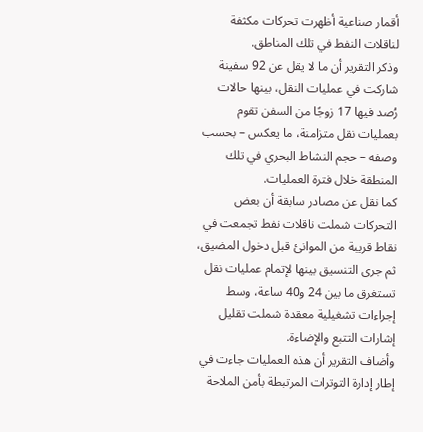أقمار صناعية أظهرت تحركات مكثفة لناقلات النفط في تلك المناطق.
وذكر التقرير أن ما لا يقل عن 92 سفينة شاركت في عمليات النقل، بينها حالات رُصد فيها 17 زوجًا من السفن تقوم بعمليات نقل متزامنة، ما يعكس – بحسب وصفه – حجم النشاط البحري في تلك المنطقة خلال فترة العمليات.
كما نقل عن مصادر سابقة أن بعض التحركات شملت ناقلات نفط تجمعت في نقاط قريبة من الموانئ قبل دخول المضيق، ثم جرى التنسيق بينها لإتمام عمليات نقل تستغرق ما بين 24 و40 ساعة، وسط إجراءات تشغيلية معقدة شملت تقليل إشارات التتبع والإضاءة.
وأضاف التقرير أن هذه العمليات جاءت في إطار إدارة التوترات المرتبطة بأمن الملاحة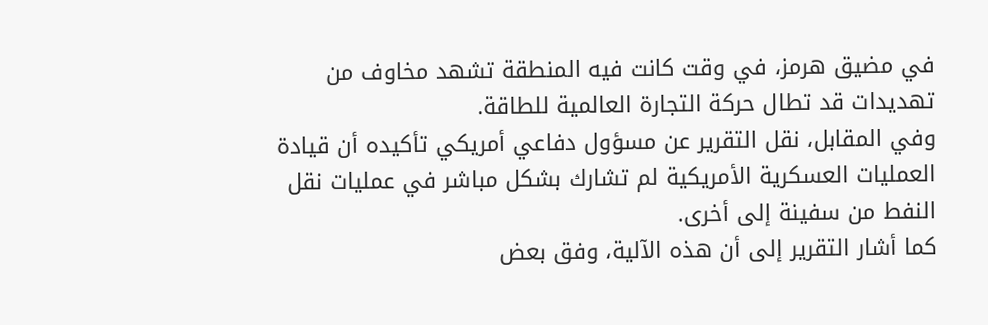في مضيق هرمز، في وقت كانت فيه المنطقة تشهد مخاوف من تهديدات قد تطال حركة التجارة العالمية للطاقة.
وفي المقابل، نقل التقرير عن مسؤول دفاعي أمريكي تأكيده أن قيادة العمليات العسكرية الأمريكية لم تشارك بشكل مباشر في عمليات نقل النفط من سفينة إلى أخرى.
كما أشار التقرير إلى أن هذه الآلية، وفق بعض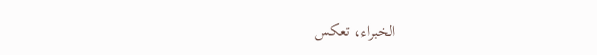الخبراء، تعكس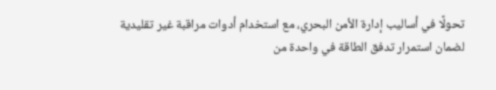تحولًا في أساليب إدارة الأمن البحري، مع استخدام أدوات مراقبة غير تقليدية لضمان استمرار تدفق الطاقة في واحدة من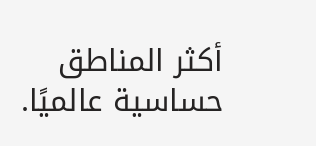أكثر المناطق حساسية عالميًا.